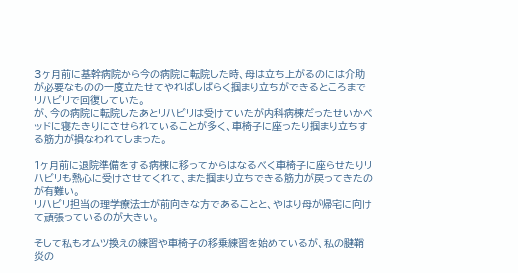3ヶ月前に基幹病院から今の病院に転院した時、母は立ち上がるのには介助が必要なものの一度立たせてやればしばらく掴まり立ちができるところまでリハビリで回復していた。
が、今の病院に転院したあとリハビリは受けていたが内科病棟だったせいかベッドに寝たきりにさせられていることが多く、車椅子に座ったり掴まり立ちする筋力が損なわれてしまった。

1ヶ月前に退院準備をする病棟に移ってからはなるべく車椅子に座らせたりリハビリも熱心に受けさせてくれて、また掴まり立ちできる筋力が戻ってきたのが有難い。
リハビリ担当の理学療法士が前向きな方であることと、やはり母が帰宅に向けて頑張っているのが大きい。

そして私もオムツ換えの練習や車椅子の移乗練習を始めているが、私の腱鞘炎の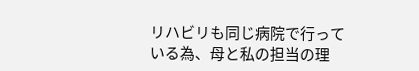リハビリも同じ病院で行っている為、母と私の担当の理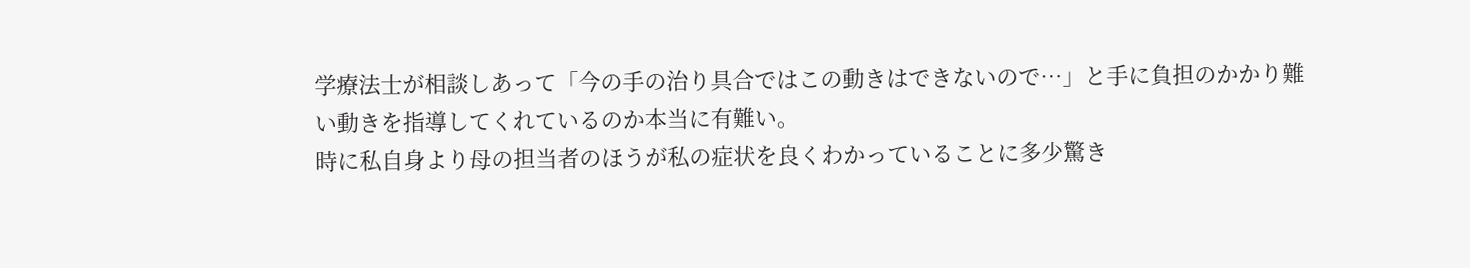学療法士が相談しあって「今の手の治り具合ではこの動きはできないので…」と手に負担のかかり難い動きを指導してくれているのか本当に有難い。
時に私自身より母の担当者のほうが私の症状を良くわかっていることに多少驚き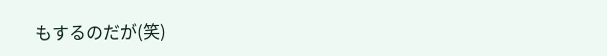もするのだが(笑)